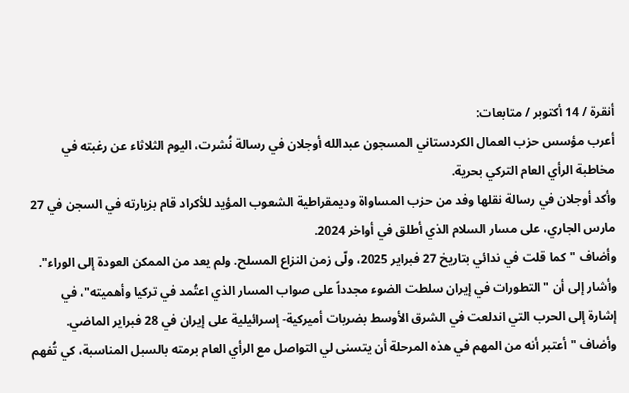أنقرة / 14 أكتوبر / متابعات:
أعرب مؤسس حزب العمال الكردستاني المسجون عبدالله أوجلان في رسالة نُشرت، اليوم الثلاثاء عن رغبته في مخاطبة الرأي العام التركي بحرية.
وأكد أوجلان في رسالة نقلها وفد من حزب المساواة وديمقراطية الشعوب المؤيد للأكراد قام بزيارته في السجن في 27 مارس الجاري، على مسار السلام الذي أطلق في أواخر 2024.
وأضاف "كما قلت في ندائي بتاريخ 27 فبراير 2025، ولّى زمن النزاع المسلح. ولم يعد من الممكن العودة إلى الوراء".
وأشار إلى أن "التطورات في إيران سلطت الضوء مجدداً على صواب المسار الذي اعتُمد في تركيا وأهميته"، في إشارة إلى الحرب التي اندلعت في الشرق الأوسط بضربات أميركية- إسرائيلية على إيران في 28 فبراير الماضي.
وأضاف "أعتبر أنه من المهم في هذه المرحلة أن يتسنى لي التواصل مع الرأي العام برمته بالسبل المناسبة، كي تُفهم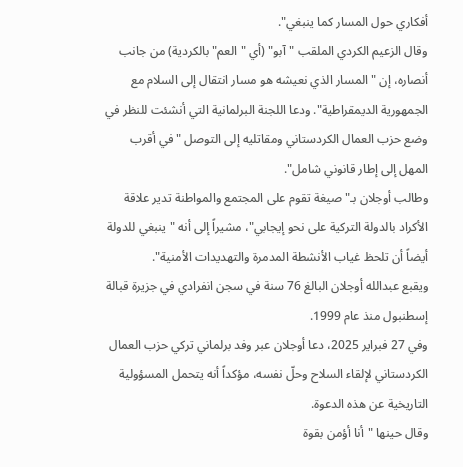أفكاري حول المسار كما ينبغي".
وقال الزعيم الكردي الملقب "آبو" (أي "العم" بالكردية) من جانب أنصاره، إن "المسار الذي نعيشه هو مسار انتقال إلى السلام مع الجمهورية الديمقراطية". ودعا اللجنة البرلمانية التي أنشئت للنظر في وضع حزب العمال الكردستاني ومقاتليه إلى التوصل "في أقرب المهل إلى إطار قانوني شامل".
وطالب أوجلان بـ"صيغة تقوم على المجتمع والمواطنة تدير علاقة الأكراد بالدولة التركية على نحو إيجابي"، مشيراً إلى أنه "ينبغي للدولة أيضاً أن تلحظ غياب الأنشطة المدمرة والتهديدات الأمنية".
ويقبع عبدالله أوجلان البالغ 76 سنة في سجن انفرادي في جزيرة قبالة إسطنبول منذ عام 1999.
وفي 27 فبراير 2025، دعا أوجلان عبر وفد برلماني تركي حزب العمال الكردستاني لإلقاء السلاح وحلّ نفسه، مؤكداً أنه يتحمل المسؤولية التاريخية عن هذه الدعوة.
وقال حينها "أنا أؤمن بقوة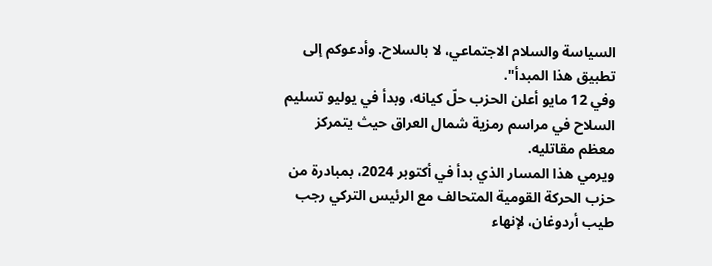السياسة والسلام الاجتماعي، لا بالسلاح. وأدعوكم إلى تطبيق هذا المبدأ".
وفي 12 مايو أعلن الحزب حلّ كيانه، وبدأ في يوليو تسليم السلاح في مراسم رمزية شمال العراق حيث يتمركز معظم مقاتليه.
ويرمي هذا المسار الذي بدأ في أكتوبر 2024، بمبادرة من حزب الحركة القومية المتحالف مع الرئيس التركي رجب طيب أردوغان، لإنهاء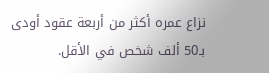نزاع عمره أكثر من أربعة عقود أودى بـ50 ألف شخص في الأقل.